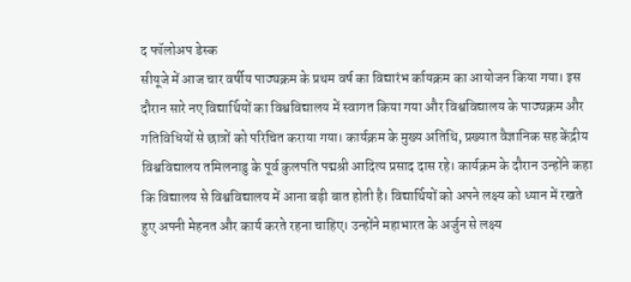द फॉलोअप डेस्क
सीयूजे में आज चार वर्षीय पाठ्यक्रम के प्रथम वर्ष का विद्यारंभ र्कायक्रम का आयोजन किया गया। इस दौरान सारे नए विद्यार्थियों का विश्वविद्यालय में स्वागत किया गया और विश्वविद्यालय के पाठ्यक्रम और गतिविधियों से छात्रों को परिचित कराया गया। कार्यक्रम के मुख्य अतिथि, प्रख्यात वैज्ञानिक सह केंद्रीय विश्वविद्यालय तमिलनाडु के पूर्व कुलपति पद्मश्री आदित्य प्रसाद दास रहे। कार्यक्रम के दौरान उन्होंने कहा कि विद्यालय से विश्वविद्यालय में आना बड़ी बात होती है। विद्यार्थियों को अपने लक्ष्य को ध्यान में रखते हुए अपनी मेहनत और कार्य करते रहना चाहिए। उन्होंने महाभारत के अर्जुन से लक्ष्य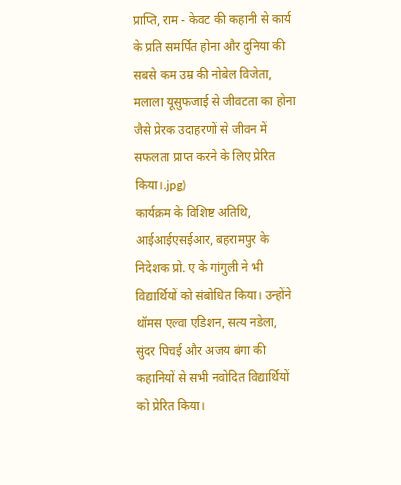प्राप्ति, राम - केवट की कहानी से कार्य के प्रति समर्पित होना और दुनिया की सबसे कम उम्र की नोबेल विजेता, मलाला यूसुफजाई से जीवटता का होना जैसे प्रेरक उदाहरणों से जीवन में सफलता प्राप्त करने के लिए प्रेरित किया।.jpg)
कार्यक्रम के विशिष्ट अतिथि, आईआईएसईआर, बहरामपुर के निदेशक प्रो. ए के गांगुली ने भी विद्यार्थियों को संबोधित किया। उन्होंने थॉमस एल्वा एडिशन, सत्य नडेला, सुंदर पिचई और अजय बंगा की कहानियों से सभी नवोदित विद्यार्थियों को प्रेरित किया।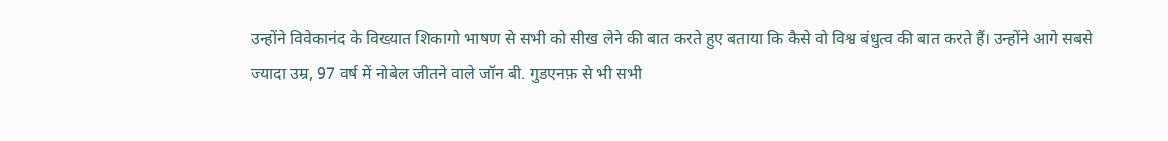उन्होंने विवेकानंद के विख्यात शिकागो भाषण से सभी को सीख लेने की बात करते हुए बताया कि कैसे वो विश्व बंधुत्व की बात करते हैं। उन्होंने आगे सबसे ज्यादा उम्र, 97 वर्ष में नोबेल जीतने वाले जॉन बी. गुडएनफ़ से भी सभी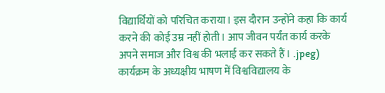विद्यार्थियों को परिचित कराया। इस दौरान उन्होंने कहा कि कार्य करने की कोई उम्र नहीं होती। आप जीवन पर्यंत कार्य करके अपने समाज और विश्व की भलाई कर सकते हैं। .jpeg)
कार्यक्रम के अध्यक्षीय भाषण में विश्वविद्यालय के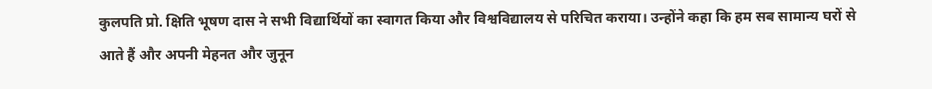कुलपति प्रो. क्षिति भूषण दास ने सभी विद्यार्थियों का स्वागत किया और विश्वविद्यालय से परिचित कराया। उन्होंने कहा कि हम सब सामान्य घरों से आते हैं और अपनी मेहनत और जुनून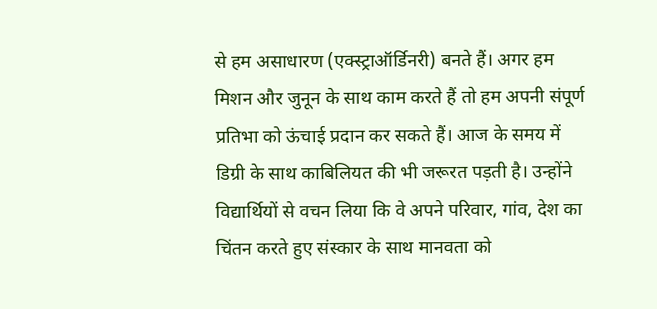से हम असाधारण (एक्स्ट्राऑर्डिनरी) बनते हैं। अगर हम मिशन और जुनून के साथ काम करते हैं तो हम अपनी संपूर्ण प्रतिभा को ऊंचाई प्रदान कर सकते हैं। आज के समय में डिग्री के साथ काबिलियत की भी जरूरत पड़ती है। उन्होंने विद्यार्थियों से वचन लिया कि वे अपने परिवार, गांव, देश का चिंतन करते हुए संस्कार के साथ मानवता को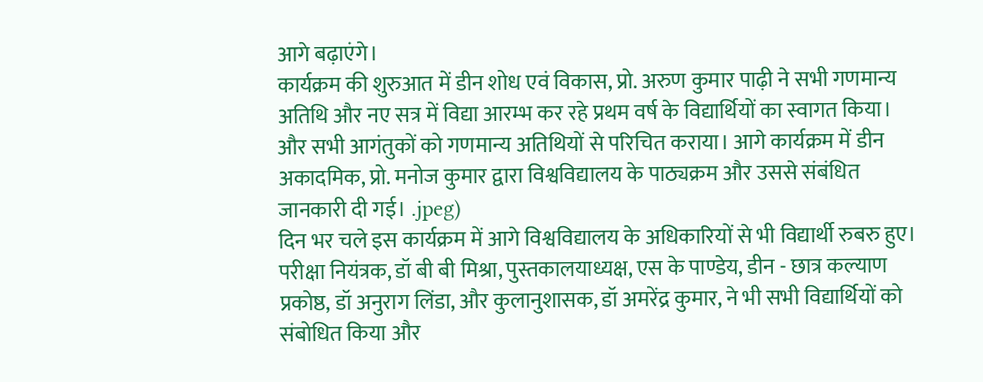आगे बढ़ाएंगे।
कार्यक्रम की शुरुआत में डीन शोध एवं विकास, प्रो. अरुण कुमार पाढ़ी ने सभी गणमान्य अतिथि और नए सत्र में विद्या आरम्भ कर रहे प्रथम वर्ष के विद्यार्थियों का स्वागत किया। और सभी आगंतुकों को गणमान्य अतिथियों से परिचित कराया। आगे कार्यक्रम में डीन अकादमिक, प्रो. मनोज कुमार द्वारा विश्वविद्यालय के पाठ्यक्रम और उससे संबंधित जानकारी दी गई। .jpeg)
दिन भर चले इस कार्यक्रम में आगे विश्वविद्यालय के अधिकारियों से भी विद्यार्थी रुबरु हुए। परीक्षा नियंत्रक, डॉ बी बी मिश्रा, पुस्तकालयाध्यक्ष, एस के पाण्डेय, डीन - छात्र कल्याण प्रकोष्ठ, डॉ अनुराग लिंडा, और कुलानुशासक, डॉ अमरेंद्र कुमार, ने भी सभी विद्यार्थियों को संबोधित किया और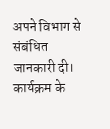अपने विभाग से संबंधित जानकारी दी। कार्यक्रम के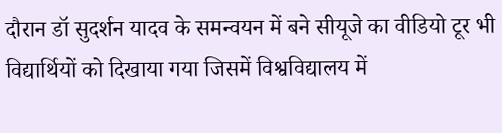दौरान डॉ सुदर्शन यादव के समन्वयन में बने सीयूजे का वीडियो टूर भी विद्यार्थियों को दिखाया गया जिसमें विश्वविद्यालय में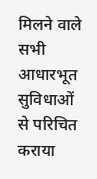मिलने वाले सभी आधारभूत सुविधाओं से परिचित कराया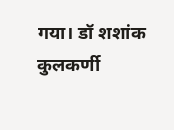गया। डॉ शशांक कुलकर्णी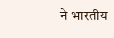ने भारतीय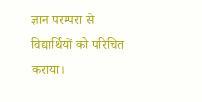ज्ञान परम्परा से विद्यार्थियों को परिचित कराया।